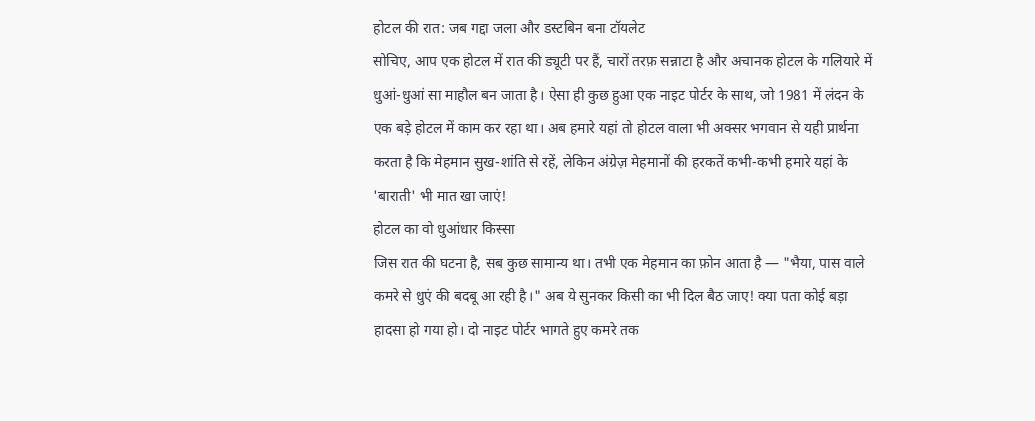होटल की रात: जब गद्दा जला और डस्टबिन बना टॉयलेट
सोचिए, आप एक होटल में रात की ड्यूटी पर हैं, चारों तरफ़ सन्नाटा है और अचानक होटल के गलियारे में धुआं-धुआं सा माहौल बन जाता है। ऐसा ही कुछ हुआ एक नाइट पोर्टर के साथ, जो 1981 में लंदन के एक बड़े होटल में काम कर रहा था। अब हमारे यहां तो होटल वाला भी अक्सर भगवान से यही प्रार्थना करता है कि मेहमान सुख-शांति से रहें, लेकिन अंग्रेज़ मेहमानों की हरकतें कभी-कभी हमारे यहां के 'बाराती' भी मात खा जाएं!
होटल का वो धुआंधार किस्सा
जिस रात की घटना है, सब कुछ सामान्य था। तभी एक मेहमान का फ़ोन आता है — "भैया, पास वाले कमरे से धुएं की बदबू आ रही है।" अब ये सुनकर किसी का भी दिल बैठ जाए! क्या पता कोई बड़ा हादसा हो गया हो। दो नाइट पोर्टर भागते हुए कमरे तक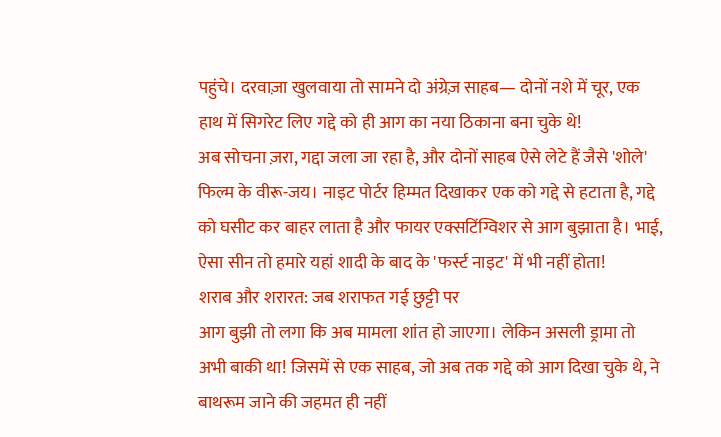पहुंचे। दरवाज़ा खुलवाया तो सामने दो अंग्रेज़ साहब— दोनों नशे में चूर, एक हाथ में सिगरेट लिए गद्दे को ही आग का नया ठिकाना बना चुके थे!
अब सोचना ज़रा, गद्दा जला जा रहा है, और दोनों साहब ऐसे लेटे हैं जैसे 'शोले' फिल्म के वीरू-जय। नाइट पोर्टर हिम्मत दिखाकर एक को गद्दे से हटाता है, गद्दे को घसीट कर बाहर लाता है और फायर एक्सटिंग्विशर से आग बुझाता है। भाई, ऐसा सीन तो हमारे यहां शादी के बाद के 'फर्स्ट नाइट' में भी नहीं होता!
शराब और शरारत: जब शराफत गई छुट्टी पर
आग बुझी तो लगा कि अब मामला शांत हो जाएगा। लेकिन असली ड्रामा तो अभी बाकी था! जिसमें से एक साहब, जो अब तक गद्दे को आग दिखा चुके थे, ने बाथरूम जाने की जहमत ही नहीं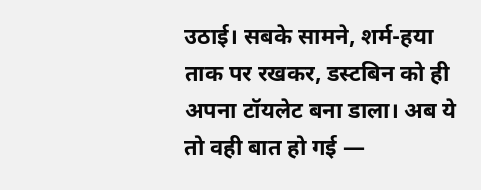उठाई। सबके सामने, शर्म-हया ताक पर रखकर, डस्टबिन को ही अपना टॉयलेट बना डाला। अब ये तो वही बात हो गई —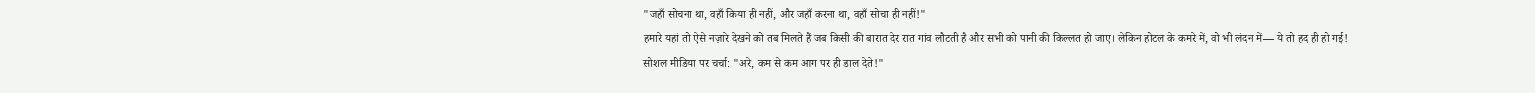"जहाँ सोचना था, वहाँ किया ही नहीं, और जहाँ करना था, वहाँ सोचा ही नहीं!"
हमारे यहां तो ऐसे नज़ारे देखने को तब मिलते हैं जब किसी की बारात देर रात गांव लौटती है और सभी को पानी की किल्लत हो जाए। लेकिन होटल के कमरे में, वो भी लंदन में— ये तो हद ही हो गई!
सोशल मीडिया पर चर्चा: "अरे, कम से कम आग पर ही डाल देते!"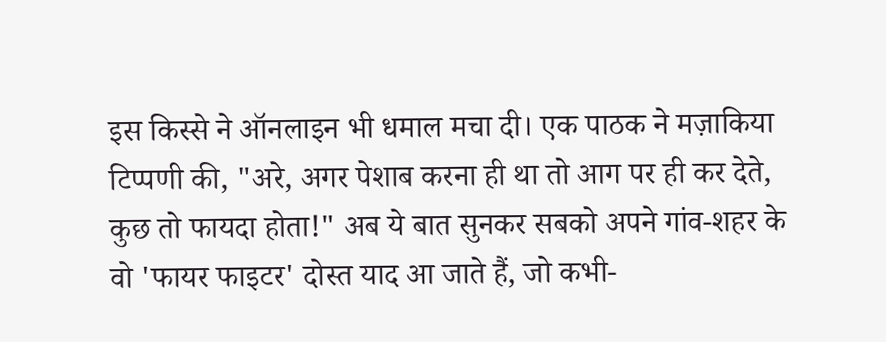इस किस्से ने ऑनलाइन भी धमाल मचा दी। एक पाठक ने मज़ाकिया टिप्पणी की, "अरे, अगर पेशाब करना ही था तो आग पर ही कर देते, कुछ तो फायदा होता!" अब ये बात सुनकर सबको अपने गांव-शहर के वो 'फायर फाइटर' दोस्त याद आ जाते हैं, जो कभी-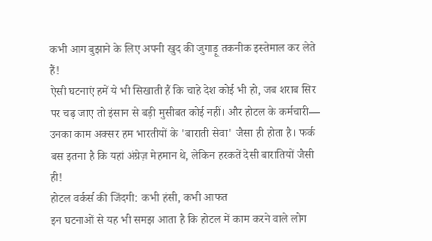कभी आग बुझाने के लिए अपनी खुद की जुगाड़ू तकनीक इस्तेमाल कर लेते हैं!
ऐसी घटनाएं हमें ये भी सिखाती हैं कि चाहे देश कोई भी हो, जब शराब सिर पर चढ़ जाए तो इंसान से बड़ी मुसीबत कोई नहीं। और होटल के कर्मचारी— उनका काम अक्सर हम भारतीयों के 'बाराती सेवा' जैसा ही होता है। फर्क बस इतना है कि यहां अंग्रेज़ मेहमान थे, लेकिन हरकतें देसी बारातियों जैसी ही!
होटल वर्कर्स की जिंदगी: कभी हंसी, कभी आफत
इन घटनाओं से यह भी समझ आता है कि होटल में काम करने वाले लोग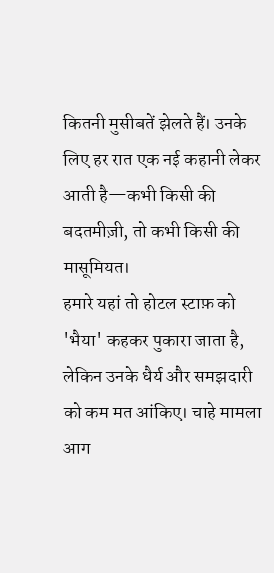कितनी मुसीबतें झेलते हैं। उनके लिए हर रात एक नई कहानी लेकर आती है—कभी किसी की बदतमीज़ी, तो कभी किसी की मासूमियत।
हमारे यहां तो होटल स्टाफ़ को 'भैया' कहकर पुकारा जाता है, लेकिन उनके धैर्य और समझदारी को कम मत आंकिए। चाहे मामला आग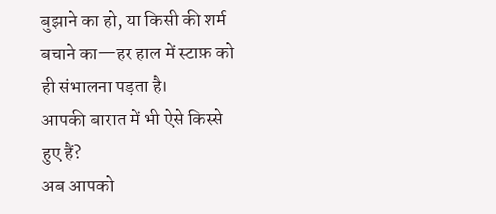बुझाने का हो, या किसी की शर्म बचाने का—हर हाल में स्टाफ़ को ही संभालना पड़ता है।
आपकी बारात में भी ऐसे किस्से हुए हैं?
अब आपको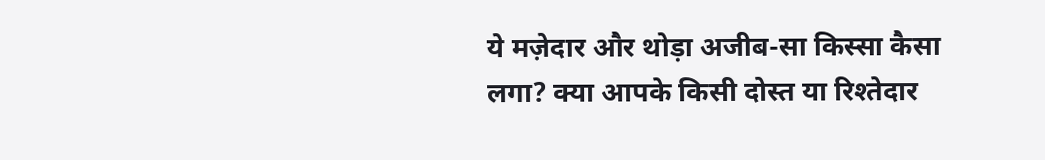ये मज़ेदार और थोड़ा अजीब-सा किस्सा कैसा लगा? क्या आपके किसी दोस्त या रिश्तेदार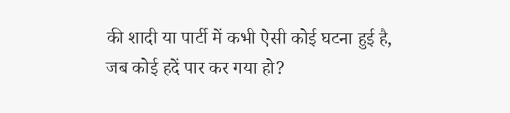की शादी या पार्टी में कभी ऐसी कोई घटना हुई है, जब कोई हदें पार कर गया हो?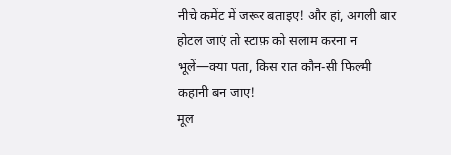नीचे कमेंट में जरूर बताइए! और हां, अगली बार होटल जाएं तो स्टाफ़ को सलाम करना न भूलें—क्या पता, किस रात कौन-सी फिल्मी कहानी बन जाए!
मूल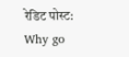रेडिट पोस्ट: Why go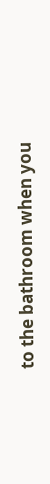to the bathroom when you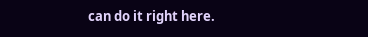can do it right here.